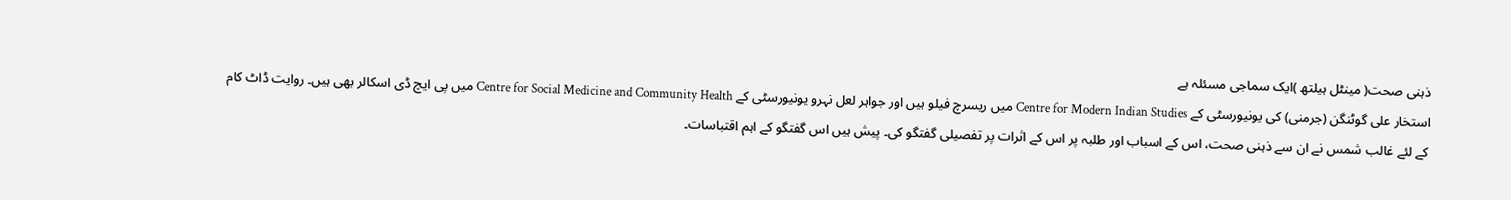ذہنی صحت( مینٹل ہیلتھ )ایک سماجی مسئلہ ہے
استخار علی گوٹنگن (جرمنی) کی یونیورسٹی کے Centre for Modern Indian Studies میں ریسرچ فیلو ہیں اور جواہر لعل نہرو یونیورسٹی کے Centre for Social Medicine and Community Health میں پی ایچ ڈی اسکالر بھی ہیں۔ روایت ڈاٹ کام کے لئے غالب شمس نے ان سے ذہنی صحت، اس کے اسباب اور طلبہ پر اس کے اثرات پر تفصیلی گفتگو کی۔ پیش ہیں اس گفتگو کے اہم اقتباسات۔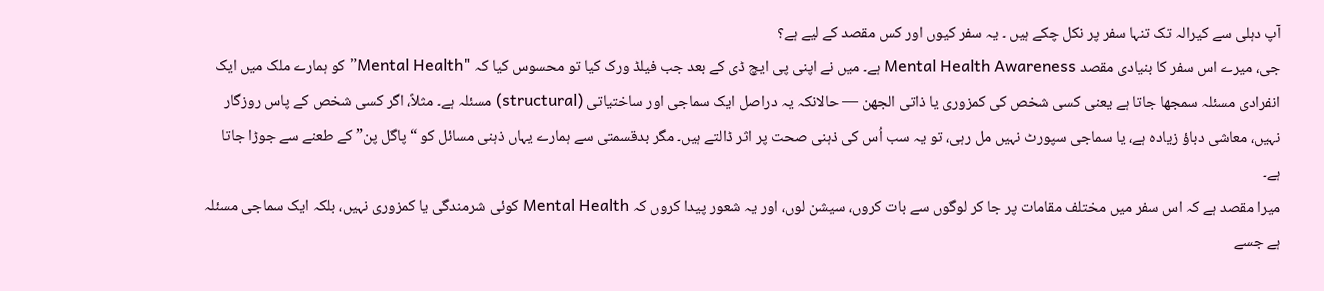آپ دہلی سے کیرالہ تک تنہا سفر پر نکل چکے ہیں ۔ یہ سفر کیوں اور کس مقصد کے لیے ہے؟
جی، میرے اس سفر کا بنیادی مقصد Mental Health Awareness ہے۔ میں نے اپنی پی ایچ ڈی کے بعد جب فیلڈ ورک کیا تو محسوس کیا کہ "Mental Health” کو ہمارے ملک میں ایک انفرادی مسئلہ سمجھا جاتا ہے یعنی کسی شخص کی کمزوری یا ذاتی الجھن — حالانکہ یہ دراصل ایک سماجی اور ساختیاتی (structural) مسئلہ ہے۔ مثلاً، اگر کسی شخص کے پاس روزگار نہیں، معاشی دباؤ زیادہ ہے، یا سماجی سپورٹ نہیں مل رہی، تو یہ سب اُس کی ذہنی صحت پر اثر ڈالتے ہیں۔ مگر بدقسمتی سے ہمارے یہاں ذہنی مسائل کو “پاگل پن” کے طعنے سے جوڑا جاتا ہے۔
میرا مقصد ہے کہ اس سفر میں مختلف مقامات پر جا کر لوگوں سے بات کروں، سیشن لوں، اور یہ شعور پیدا کروں کہ Mental Health کوئی شرمندگی یا کمزوری نہیں، بلکہ ایک سماجی مسئلہ ہے جسے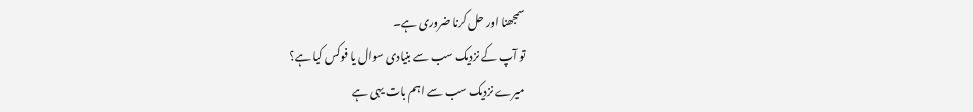سمجھنا اور حل کرنا ضروری ہے۔
تو آپ کے نزدیک سب سے بنیادی سوال یا فوکس کیا ہے؟
میرے نزدیک سب سے اہم بات یہی ہے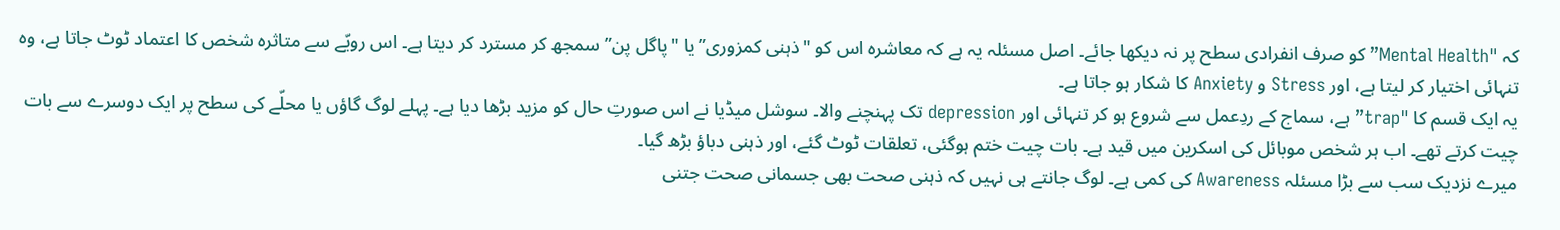کہ "Mental Health” کو صرف انفرادی سطح پر نہ دیکھا جائے۔ اصل مسئلہ یہ ہے کہ معاشرہ اس کو "ذہنی کمزوری” یا "پاگل پن” سمجھ کر مسترد کر دیتا ہے۔ اس رویّے سے متاثرہ شخص کا اعتماد ٹوٹ جاتا ہے، وہ تنہائی اختیار کر لیتا ہے، اور Stress و Anxiety کا شکار ہو جاتا ہے۔
یہ ایک قسم کا "trap” ہے، سماج کے ردِعمل سے شروع ہو کر تنہائی اور depression تک پہنچنے والا۔ سوشل میڈیا نے اس صورتِ حال کو مزید بڑھا دیا ہے۔ پہلے لوگ گاؤں یا محلّے کی سطح پر ایک دوسرے سے بات چیت کرتے تھے۔ اب ہر شخص موبائل کی اسکرین میں قید ہے۔ بات چیت ختم ہوگئی، تعلقات ٹوٹ گئے، اور ذہنی دباؤ بڑھ گیا۔
میرے نزدیک سب سے بڑا مسئلہ Awareness کی کمی ہے۔ لوگ جانتے ہی نہیں کہ ذہنی صحت بھی جسمانی صحت جتنی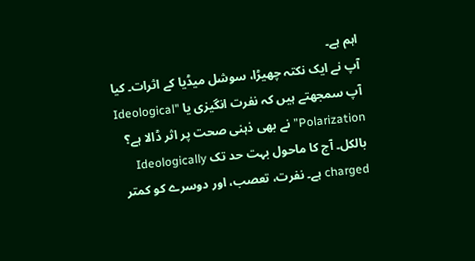اہم ہے۔
آپ نے ایک نکتہ چھیڑا، سوشل میڈیا کے اثرات۔ کیا آپ سمجھتے ہیں کہ نفرت انگیزی یا "Ideological Polarization” نے بھی ذہنی صحت پر اثر ڈالا ہے؟
بالکل۔ آج کا ماحول بہت حد تک Ideologically charged ہے۔ نفرت، تعصب، اور دوسرے کو کمتر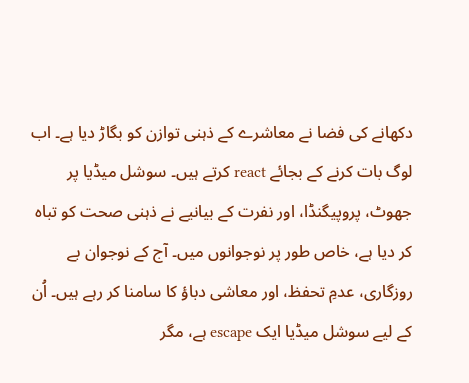دکھانے کی فضا نے معاشرے کے ذہنی توازن کو بگاڑ دیا ہے۔ اب لوگ بات کرنے کے بجائے react کرتے ہیں۔ سوشل میڈیا پر جھوٹ، پروپیگنڈا، اور نفرت کے بیانیے نے ذہنی صحت کو تباہ کر دیا ہے، خاص طور پر نوجوانوں میں۔ آج کے نوجوان بے روزگاری، عدمِ تحفظ، اور معاشی دباؤ کا سامنا کر رہے ہیں۔ اُن کے لیے سوشل میڈیا ایک escape ہے، مگر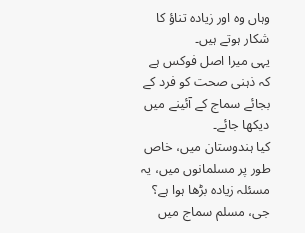وہاں وہ اور زیادہ تناؤ کا شکار ہوتے ہیں۔
یہی میرا اصل فوکس ہے کہ ذہنی صحت کو فرد کے بجائے سماج کے آئینے میں دیکھا جائے۔
کیا ہندوستان میں، خاص طور پر مسلمانوں میں، یہ مسئلہ زیادہ بڑھا ہوا ہے؟
جی، مسلم سماج میں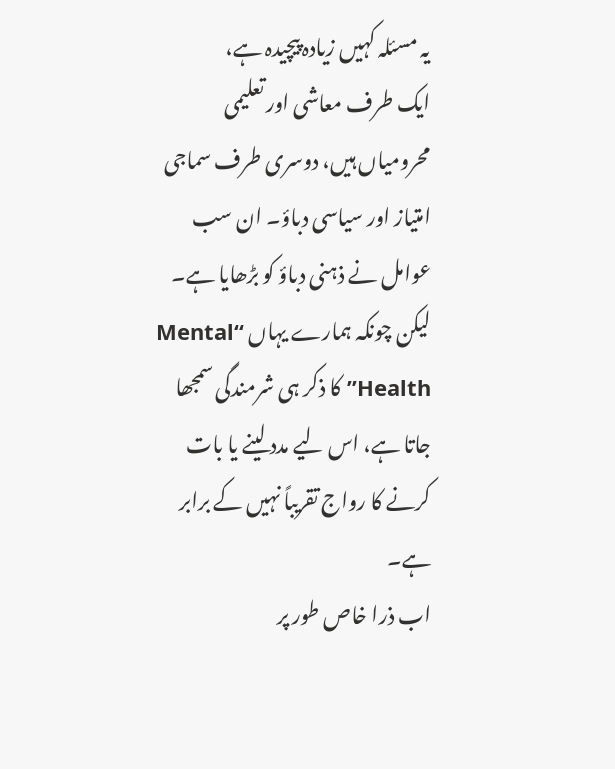یہ مسئلہ کہیں زیادہ پیچیدہ ہے،
ایک طرف معاشی اور تعلیمی محرومیاں ہیں، دوسری طرف سماجی امتیاز اور سیاسی دباؤ۔ ان سب عوامل نے ذہنی دباؤ کو بڑھایا ہے۔ لیکن چونکہ ہمارے یہاں “Mental Health” کا ذکر ہی شرمندگی سمجھا جاتا ہے، اس لیے مدد لینے یا بات کرنے کا رواج تقریباً نہیں کے برابر ہے۔
اب ذرا خاص طور پر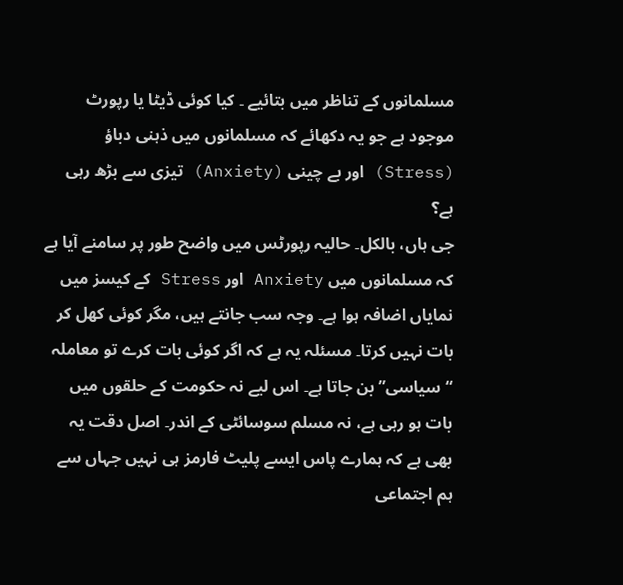مسلمانوں کے تناظر میں بتائیے ۔ کیا کوئی ڈیٹا یا رپورٹ موجود ہے جو یہ دکھائے کہ مسلمانوں میں ذہنی دباؤ (Stress) اور بے چینی (Anxiety) تیزی سے بڑھ رہی ہے؟
جی ہاں، بالکل۔ حالیہ رپورٹس میں واضح طور پر سامنے آیا ہے کہ مسلمانوں میں Anxiety اور Stress کے کیسز میں نمایاں اضافہ ہوا ہے۔ وجہ سب جانتے ہیں، مگر کوئی کھل کر بات نہیں کرتا۔ مسئلہ یہ ہے کہ اگر کوئی بات کرے تو معاملہ “سیاسی” بن جاتا ہے۔ اس لیے نہ حکومت کے حلقوں میں بات ہو رہی ہے، نہ مسلم سوسائٹی کے اندر۔ اصل دقت یہ بھی ہے کہ ہمارے پاس ایسے پلیٹ فارمز ہی نہیں جہاں سے ہم اجتماعی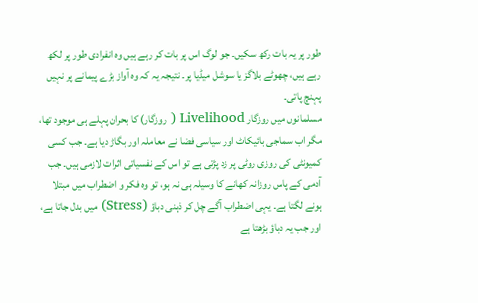طور پر یہ بات رکھ سکیں۔ جو لوگ اس پر بات کر رہے ہیں وہ انفرادی طور پر لکھ رہے ہیں، چھوٹے بلاگز یا سوشل میڈیا پر۔ نتیجہ یہ کہ وہ آواز بڑے پیمانے پر نہیں پہنچ پاتی۔
مسلمانوں میں روزگار Livelihood ( روزگار) کا بحران پہلے ہی موجود تھا، مگر اب سماجی بائیکاٹ اور سیاسی فضا نے معاملہ اور بگاڑ دیا ہے۔ جب کسی کمیونٹی کی روزی روٹی پر زد پڑتی ہے تو اس کے نفسیاتی اثرات لازمی ہیں۔ جب آدمی کے پاس روزانہ کھانے کا وسیلہ ہی نہ ہو، تو وہ فکر و اضطراب میں مبتلا ہونے لگتا ہے۔ یہی اضطراب آگے چل کر ذہنی دباؤ (Stress) میں بدل جاتا ہے، اور جب یہ دباؤ بڑھتا ہے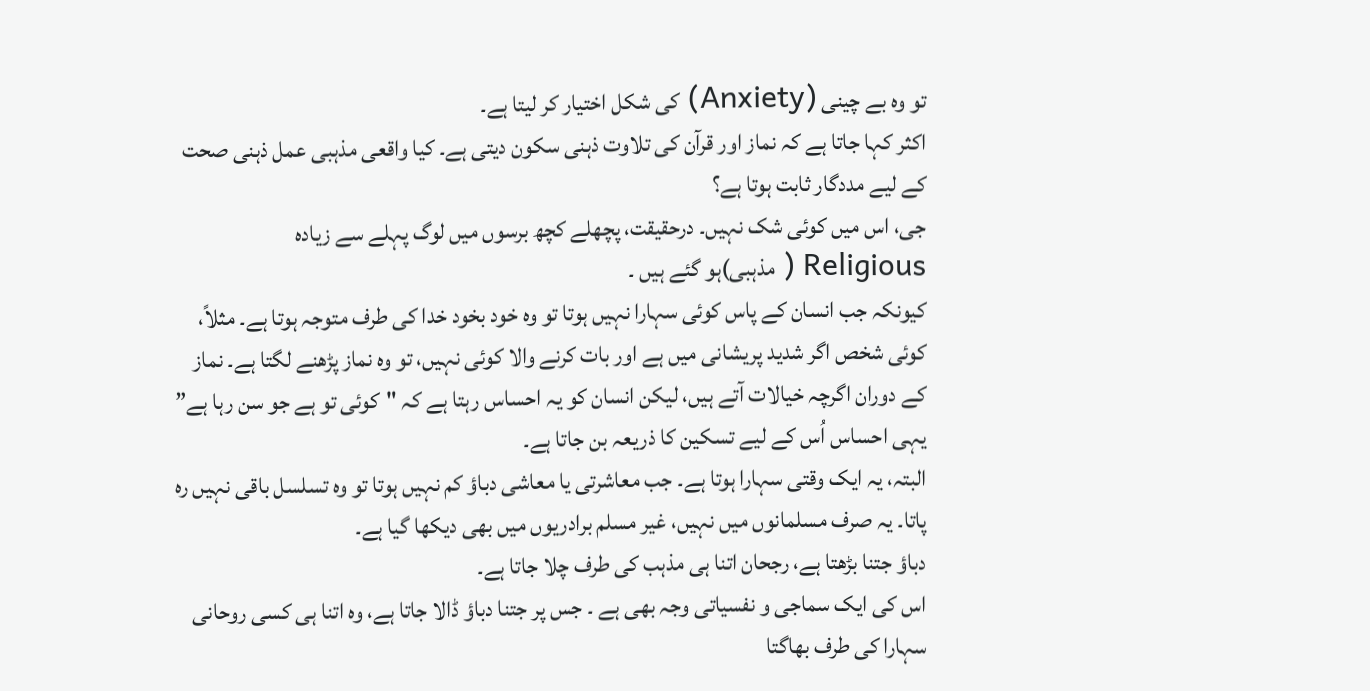تو وہ بے چینی (Anxiety) کی شکل اختیار کر لیتا ہے۔
اکثر کہا جاتا ہے کہ نماز اور قرآن کی تلاوت ذہنی سکون دیتی ہے۔ کیا واقعی مذہبی عمل ذہنی صحت کے لیے مددگار ثابت ہوتا ہے؟
جی، اس میں کوئی شک نہیں۔ درحقیقت، پچھلے کچھ برسوں میں لوگ پہلے سے زیادہ Religious ( مذہبی)ہو گئے ہیں ۔
کیونکہ جب انسان کے پاس کوئی سہارا نہیں ہوتا تو وہ خود بخود خدا کی طرف متوجہ ہوتا ہے۔ مثلاً، کوئی شخص اگر شدید پریشانی میں ہے اور بات کرنے والا کوئی نہیں، تو وہ نماز پڑھنے لگتا ہے۔ نماز کے دوران اگرچہ خیالات آتے ہیں، لیکن انسان کو یہ احساس رہتا ہے کہ "کوئی تو ہے جو سن رہا ہے” یہی احساس اُس کے لیے تسکین کا ذریعہ بن جاتا ہے۔
البتہ، یہ ایک وقتی سہارا ہوتا ہے۔ جب معاشرتی یا معاشی دباؤ کم نہیں ہوتا تو وہ تسلسل باقی نہیں رہ پاتا۔ یہ صرف مسلمانوں میں نہیں، غیر مسلم برادریوں میں بھی دیکھا گیا ہے۔
دباؤ جتنا بڑھتا ہے، رجحان اتنا ہی مذہب کی طرف چلا جاتا ہے۔
اس کی ایک سماجی و نفسیاتی وجہ بھی ہے ۔ جس پر جتنا دباؤ ڈالا جاتا ہے، وہ اتنا ہی کسی روحانی سہارا کی طرف بھاگتا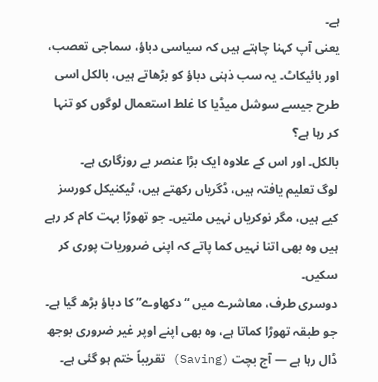ہے۔
یعنی آپ کہنا چاہتے ہیں کہ سیاسی دباؤ، سماجی تعصب، اور بائیکاٹ۔ یہ سب ذہنی دباؤ کو بڑھاتے ہیں، بالکل اسی طرح جیسے سوشل میڈیا کا غلط استعمال لوگوں کو تنہا کر رہا ہے؟
بالکل۔ اور اس کے علاوہ ایک بڑا عنصر بے روزگاری ہے۔
لوگ تعلیم یافتہ ہیں، ڈگریاں رکھتے ہیں، ٹیکنیکل کورسز کیے ہیں، مگر نوکریاں نہیں ملتیں۔ جو تھوڑا بہت کام کر رہے ہیں وہ بھی اتنا نہیں کما پاتے کہ اپنی ضروریات پوری کر سکیں۔
دوسری طرف، معاشرے میں “دکھاوے” کا دباؤ بڑھ گیا ہے۔
جو طبقہ تھوڑا کماتا ہے، وہ بھی اپنے اوپر غیر ضروری بوجھ ڈال رہا ہے — آج بچت (Saving) تقریباً ختم ہو گئی ہے۔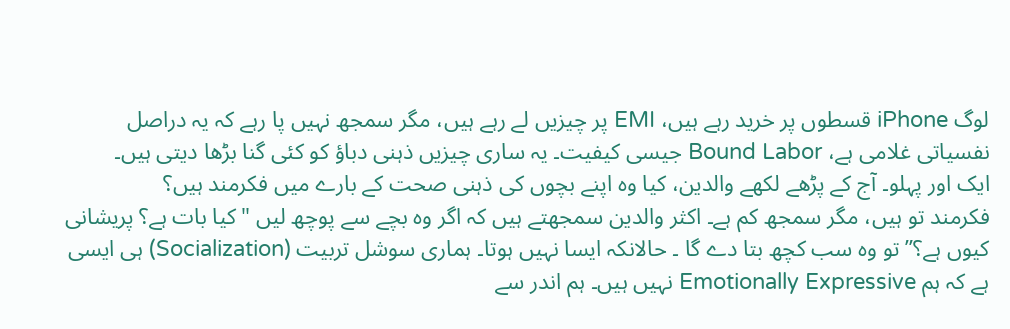لوگ iPhone قسطوں پر خرید رہے ہیں، EMI پر چیزیں لے رہے ہیں، مگر سمجھ نہیں پا رہے کہ یہ دراصل نفسیاتی غلامی ہے، Bound Labor جیسی کیفیت۔ یہ ساری چیزیں ذہنی دباؤ کو کئی گنا بڑھا دیتی ہیں۔
ایک اور پہلو۔ آج کے پڑھے لکھے والدین، کیا وہ اپنے بچوں کی ذہنی صحت کے بارے میں فکرمند ہیں؟
فکرمند تو ہیں، مگر سمجھ کم ہے۔ اکثر والدین سمجھتے ہیں کہ اگر وہ بچے سے پوچھ لیں "کیا بات ہے؟ پریشانی کیوں ہے؟” تو وہ سب کچھ بتا دے گا ۔ حالانکہ ایسا نہیں ہوتا۔ ہماری سوشل تربیت (Socialization) ہی ایسی ہے کہ ہم Emotionally Expressive نہیں ہیں۔ ہم اندر سے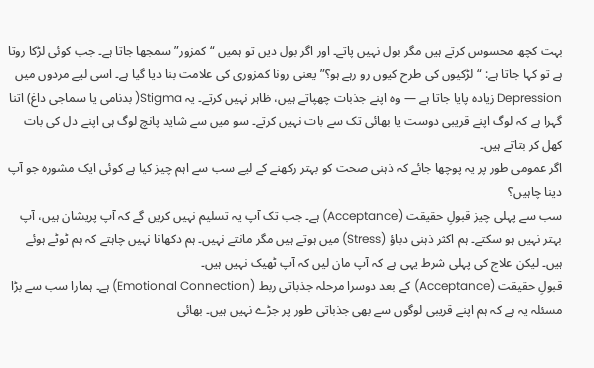بہت کچھ محسوس کرتے ہیں مگر بول نہیں پاتے۔ اور اگر بول دیں تو ہمیں “کمزور” سمجھا جاتا ہے۔ جب کوئی لڑکا روتا ہے تو کہا جاتا ہے: “لڑکیوں کی طرح کیوں رو رہے ہو؟” یعنی رونا کمزوری کی علامت بنا دیا گیا ہے۔ اسی لیے مردوں میں Depression زیادہ پایا جاتا ہے — وہ اپنے جذبات چھپاتے ہیں، ظاہر نہیں کرتے۔ یہ Stigma( بدنامی یا سماجی داغ) اتنا گہرا ہے کہ لوگ اپنے قریبی دوست یا بھائی تک سے بات نہیں کرتے۔ سو میں سے شاید پانچ لوگ ہی اپنے دل کی بات کھل کر بتاتے ہیں۔
اگر عمومی طور پر یہ پوچھا جائے کہ ذہنی صحت کو بہتر رکھنے کے لیے سب سے اہم چیز کیا ہے کوئی ایک مشورہ جو آپ دینا چاہیں؟
سب سے پہلی چیز قبولِ حقیقت (Acceptance) ہے۔ جب تک آپ یہ تسلیم نہیں کریں گے کہ آپ پریشان ہیں، آپ بہتر نہیں ہو سکتے۔ ہم اکثر ذہنی دباؤ (Stress) میں ہوتے ہیں مگر مانتے نہیں۔ ہم دکھانا نہیں چاہتے کہ ہم ٹوٹے ہوئے ہیں۔ لیکن علاج کی پہلی شرط یہی ہے کہ آپ مان لیں کہ آپ ٹھیک نہیں ہیں۔
قبولِ حقیقت (Acceptance) کے بعد دوسرا مرحلہ جذباتی ربط (Emotional Connection) ہے۔ ہمارا سب سے بڑا مسئلہ یہ ہے کہ ہم اپنے قریبی لوگوں سے بھی جذباتی طور پر جڑے نہیں ہیں۔ بھائی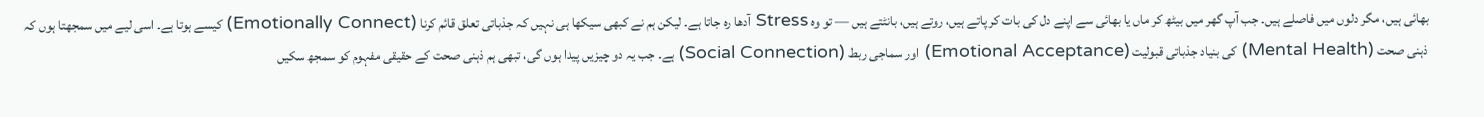بھائی ہیں، مگر دلوں میں فاصلے ہیں۔ جب آپ گھر میں بیٹھ کر ماں یا بھائی سے اپنے دل کی بات کر پاتے ہیں، روتے ہیں، بانٹتے ہیں — تو وہ Stress آدھا رہ جاتا ہے۔ لیکن ہم نے کبھی سیکھا ہی نہیں کہ جذباتی تعلق قائم کرنا (Emotionally Connect) کیسے ہوتا ہے۔ اسی لیے میں سمجھتا ہوں کہ ذہنی صحت (Mental Health) کی بنیاد جذباتی قبولیت (Emotional Acceptance) اور سماجی ربط (Social Connection) ہے۔ جب یہ دو چیزیں پیدا ہوں گی، تبھی ہم ذہنی صحت کے حقیقی مفہوم کو سمجھ سکیں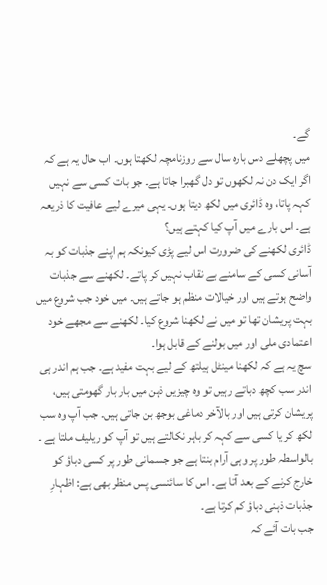گے۔
میں پچھلے دس بارہ سال سے روزنامچہ لکھتا ہوں۔ اب حال یہ ہے کہ اگر ایک دن نہ لکھوں تو دل گھبرا جاتا ہے۔ جو بات کسی سے نہیں کہہ پاتا، وہ ڈائری میں لکھ دیتا ہوں۔ یہی میرے لیے عافیت کا ذریعہ ہے۔ اس بارے میں آپ کیا کہتے ہیں؟
ڈائری لکھنے کی ضرورت اس لیے پڑی کیونکہ ہم اپنے جذبات کو بہ آسانی کسی کے سامنے بے نقاب نہیں کر پاتے۔ لکھنے سے جذبات واضح ہوتے ہیں اور خیالات منظم ہو جاتے ہیں۔ میں خود جب شروع میں بہت پریشان تھا تو میں نے لکھنا شروع کیا۔ لکھنے سے مجھے خود اعتمادی ملی اور میں بولنے کے قابل ہوا۔
سچ یہ ہے کہ لکھنا مینٹل ہیلتھ کے لیے بہت مفید ہے۔ جب ہم اندر ہی اندر سب کچھ دباتے رہیں تو وہ چیزیں ذہن میں بار بار گھومتی ہیں، پریشان کرتی ہیں اور بالآخر دماغی بوجھ بن جاتی ہیں۔ جب آپ وہ سب لکھ کر یا کسی سے کہہ کر باہر نکالتے ہیں تو آپ کو ریلیف ملتا ہے ۔ بالواسطہ طور پر وہی آرام بنتا ہے جو جسمانی طور پر کسی دباؤ کو خارج کرنے کے بعد آتا ہے۔ اس کا سائنسی پس منظر بھی ہے: اظہارِ جذبات ذہنی دباؤ کم کرتا ہے۔
جب بات آئے کہ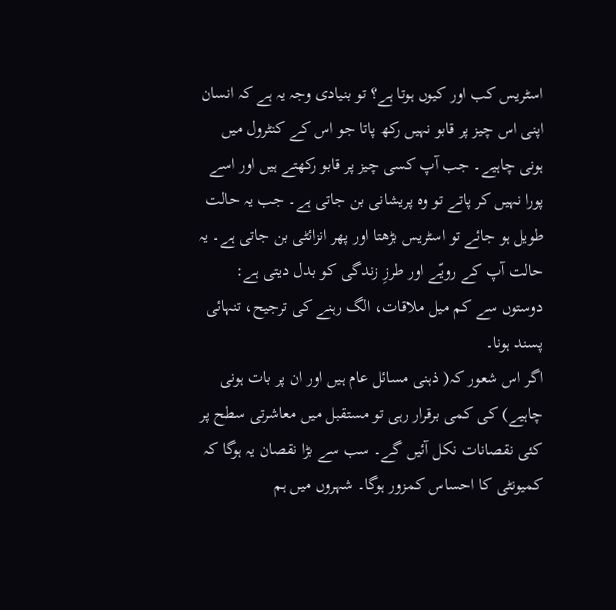اسٹریس کب اور کیوں ہوتا ہے؟ تو بنیادی وجہ یہ ہے کہ انسان اپنی اس چیز پر قابو نہیں رکھ پاتا جو اس کے کنٹرول میں ہونی چاہیے۔ جب آپ کسی چیز پر قابو رکھتے ہیں اور اسے پورا نہیں کر پاتے تو وہ پریشانی بن جاتی ہے۔ جب یہ حالت طویل ہو جائے تو اسٹریس بڑھتا اور پھر انزائٹی بن جاتی ہے۔ یہ حالت آپ کے رویّے اور طرزِ زندگی کو بدل دیتی ہے: دوستوں سے کم میل ملاقات، الگ رہنے کی ترجیح، تنہائی پسند ہونا۔
اگر اس شعور کہ( ذہنی مسائل عام ہیں اور ان پر بات ہونی چاہیے) کی کمی برقرار رہی تو مستقبل میں معاشرتی سطح پر کئی نقصانات نکل آئیں گے۔ سب سے بڑا نقصان یہ ہوگا کہ کمیونٹی کا احساس کمزور ہوگا۔ شہروں میں ہم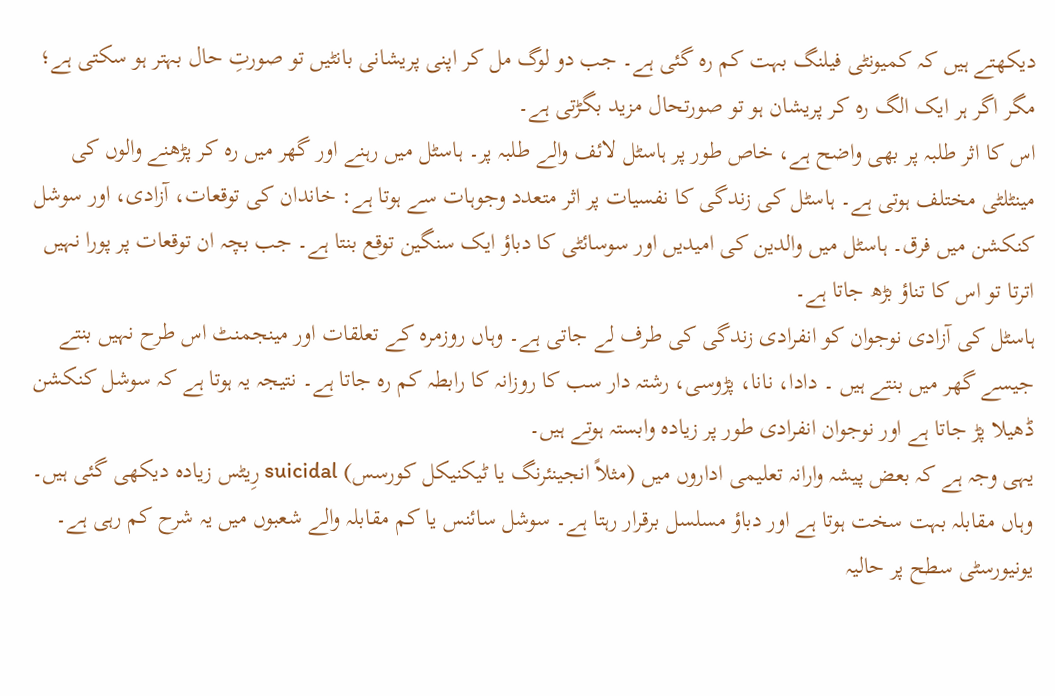دیکھتے ہیں کہ کمیونٹی فیلنگ بہت کم رہ گئی ہے۔ جب دو لوگ مل کر اپنی پریشانی بانٹیں تو صورتِ حال بہتر ہو سکتی ہے؛ مگر اگر ہر ایک الگ رہ کر پریشان ہو تو صورتحال مزید بگڑتی ہے۔
اس کا اثر طلبہ پر بھی واضح ہے، خاص طور پر ہاسٹل لائف والے طلبہ پر۔ ہاسٹل میں رہنے اور گھر میں رہ کر پڑھنے والوں کی مینٹلٹی مختلف ہوتی ہے۔ ہاسٹل کی زندگی کا نفسیات پر اثر متعدد وجوہات سے ہوتا ہے: خاندان کی توقعات، آزادی، اور سوشل کنکشن میں فرق۔ ہاسٹل میں والدین کی امیدیں اور سوسائٹی کا دباؤ ایک سنگین توقع بنتا ہے۔ جب بچہ ان توقعات پر پورا نہیں اترتا تو اس کا تناؤ بڑھ جاتا ہے۔
ہاسٹل کی آزادی نوجوان کو انفرادی زندگی کی طرف لے جاتی ہے۔ وہاں روزمرہ کے تعلقات اور مینجمنٹ اس طرح نہیں بنتے جیسے گھر میں بنتے ہیں ۔ دادا، نانا، پڑوسی، رشتہ دار سب کا روزانہ کا رابطہ کم رہ جاتا ہے۔ نتیجہ یہ ہوتا ہے کہ سوشل کنکشن ڈھیلا پڑ جاتا ہے اور نوجوان انفرادی طور پر زیادہ وابستہ ہوتے ہیں۔
یہی وجہ ہے کہ بعض پیشہ وارانہ تعلیمی اداروں میں (مثلاً انجینئرنگ یا ٹیکنیکل کورسس) suicidal رِیٹس زیادہ دیکھی گئی ہیں۔ وہاں مقابلہ بہت سخت ہوتا ہے اور دباؤ مسلسل برقرار رہتا ہے۔ سوشل سائنس یا کم مقابلہ والے شعبوں میں یہ شرح کم رہی ہے۔ یونیورسٹی سطح پر حالیہ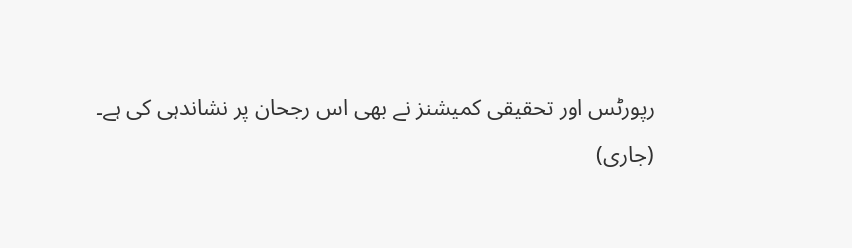رپورٹس اور تحقیقی کمیشنز نے بھی اس رجحان پر نشاندہی کی ہے۔
(جاری)